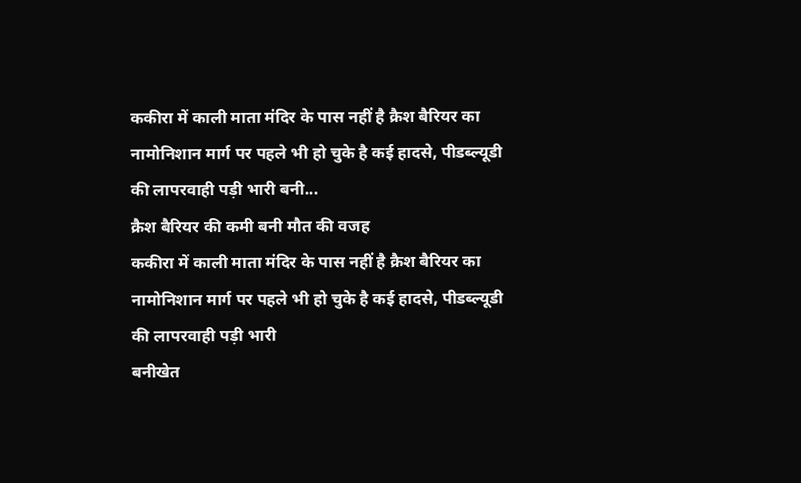ककीरा में काली माता मंदिर के पास नहीं है क्रैश बैरियर का नामोनिशान मार्ग पर पहले भी हो चुके है कई हादसे, पीडब्ल्यूडी की लापरवाही पड़ी भारी बनी...
क्रैश बैरियर की कमी बनी मौत की वजह
ककीरा में काली माता मंदिर के पास नहीं है क्रैश बैरियर का नामोनिशान मार्ग पर पहले भी हो चुके है कई हादसे, पीडब्ल्यूडी की लापरवाही पड़ी भारी
बनीखेत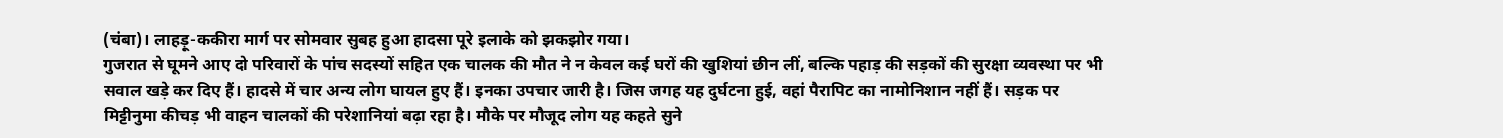(चंबा)। लाहड़ू-ककीरा मार्ग पर सोमवार सुबह हुआ हादसा पूरे इलाके को झकझोर गया।
गुजरात से घूमने आए दो परिवारों के पांच सदस्यों सहित एक चालक की मौत ने न केवल कई घरों की खुशियां छीन लीं, बल्कि पहाड़ की सड़कों की सुरक्षा व्यवस्था पर भी सवाल खड़े कर दिए हैं। हादसे में चार अन्य लोग घायल हुए हैं। इनका उपचार जारी है। जिस जगह यह दुर्घटना हुई, वहां पैरापिट का नामोनिशान नहीं हैं। सड़क पर मिट्टीनुमा कीचड़ भी वाहन चालकों की परेशानियां बढ़ा रहा है। मौके पर मौजूद लोग यह कहते सुने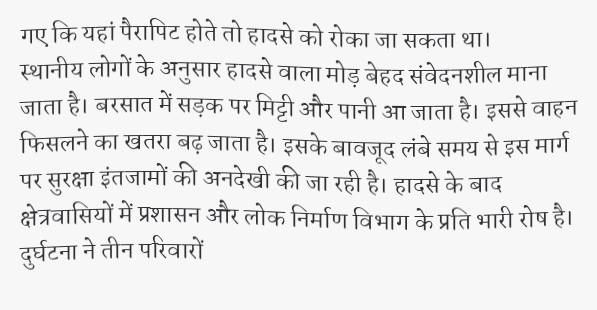गए कि यहां पैरापिट होते तो हादसे को रोका जा सकता था।
स्थानीय लोगों के अनुसार हादसे वाला मोड़ बेहद संवेदनशील माना जाता है। बरसात में सड़क पर मिट्टी और पानी आ जाता है। इससे वाहन फिसलने का खतरा बढ़ जाता है। इसके बावजूद लंबे समय से इस मार्ग पर सुरक्षा इंतजामों की अनदेखी की जा रही है। हादसे के बाद क्षेत्रवासियों में प्रशासन और लोक निर्माण विभाग के प्रति भारी रोष है। दुर्घटना ने तीन परिवारों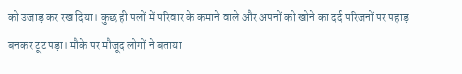को उजाड़ कर रख दिया। कुछ ही पलों में परिवार के कमाने वाले और अपनों को खोने का दर्द परिजनों पर पहाड़ बनकर टूट पड़ा। मौके पर मौजूद लोगों ने बताया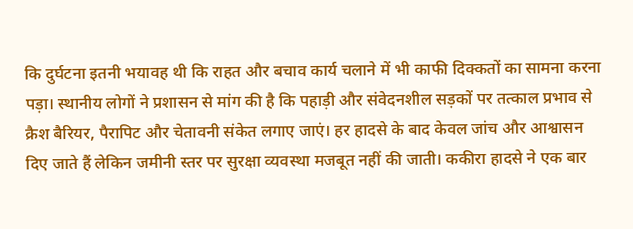कि दुर्घटना इतनी भयावह थी कि राहत और बचाव कार्य चलाने में भी काफी दिक्कतों का सामना करना पड़ा। स्थानीय लोगों ने प्रशासन से मांग की है कि पहाड़ी और संवेदनशील सड़कों पर तत्काल प्रभाव से क्रैश बैरियर, पैरापिट और चेतावनी संकेत लगाए जाएं। हर हादसे के बाद केवल जांच और आश्वासन दिए जाते हैं लेकिन जमीनी स्तर पर सुरक्षा व्यवस्था मजबूत नहीं की जाती। ककीरा हादसे ने एक बार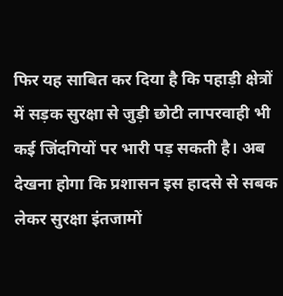फिर यह साबित कर दिया है कि पहाड़ी क्षेत्रों में सड़क सुरक्षा से जुड़ी छोटी लापरवाही भी कई जिंदगियों पर भारी पड़ सकती है। अब देखना होगा कि प्रशासन इस हादसे से सबक लेकर सुरक्षा इंतजामों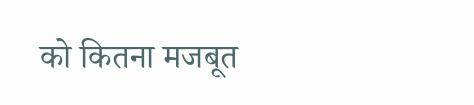को कितना मजबूत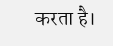करता है।